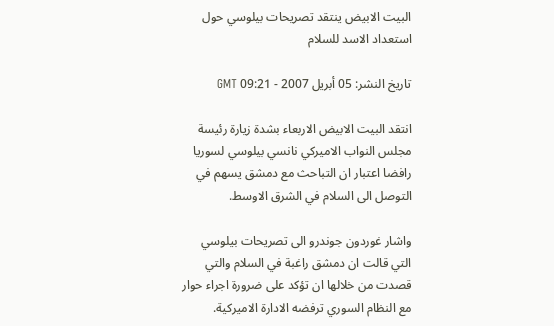البيت الابيض ينتقد تصريحات بيلوسي حول استعداد الاسد للسلام

تاريخ النشر: 05 أبريل 2007 - 09:21 GMT

انتقد البيت الابيض الاربعاء بشدة زيارة رئيسة مجلس النواب الاميركي نانسي بيلوسي لسوريا رافضا اعتبار ان التباحث مع دمشق يسهم في التوصل الى السلام في الشرق الاوسط.

واشار غوردون جوندرو الى تصريحات بيلوسي التي قالت ان دمشق راغبة في السلام والتي قصدت من خلالها ان تؤكد على ضرورة اجراء حوار مع النظام السوري ترفضه الادارة الاميركية.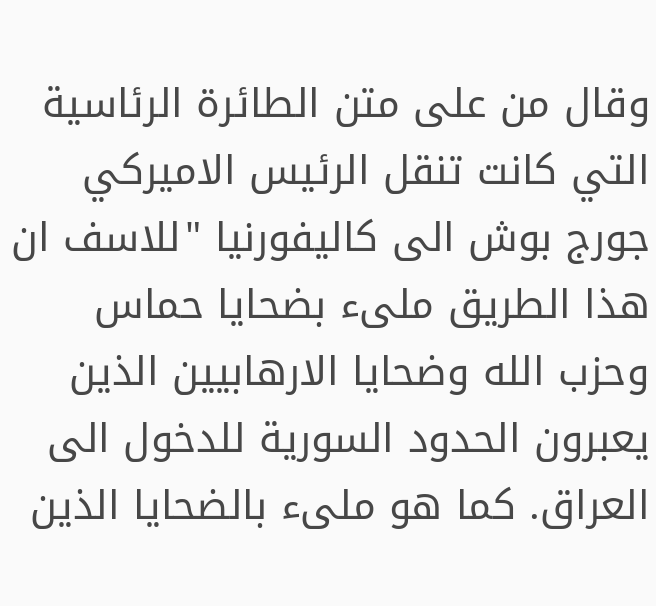وقال من على متن الطائرة الرئاسية التي كانت تنقل الرئيس الاميركي جورج بوش الى كاليفورنيا "للاسف ان هذا الطريق ملىء بضحايا حماس وحزب الله وضحايا الارهابيين الذين يعبرون الحدود السورية للدخول الى العراق. كما هو ملىء بالضحايا الذين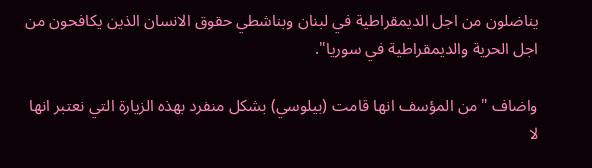يناضلون من اجل الديمقراطية في لبنان وبناشطي حقوق الانسان الذين يكافحون من اجل الحرية والديمقراطية في سوريا".

واضاف "من المؤسف انها قامت (بيلوسي) بشكل منفرد بهذه الزيارة التي نعتبر انها لا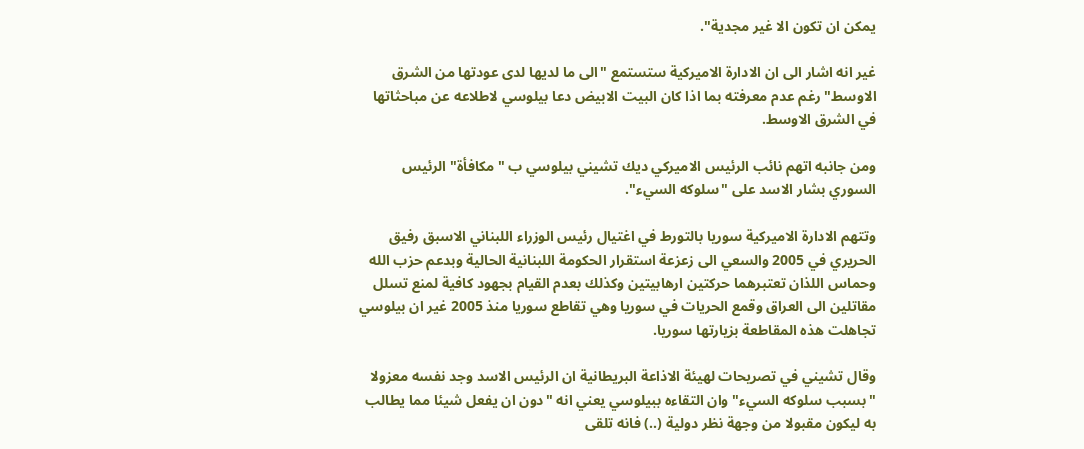يمكن ان تكون الا غير مجدية".

غير انه اشار الى ان الادارة الاميركية ستستمع "الى ما لديها لدى عودتها من الشرق الاوسط" رغم عدم معرفته بما اذا كان البيت الابيض دعا بيلوسي لاطلاعه عن مباحثاتها في الشرق الاوسط.

ومن جانبه اتهم نائب الرئيس الاميركي ديك تشيني بيلوسي ب "مكافأة" الرئيس السوري بشار الاسد على "سلوكه السيء".

وتتهم الادارة الاميركية سوريا بالتورط في اغتيال رئيس الوزراء اللبناني الاسبق رفيق الحريري في 2005 والسعي الى زعزعة استقرار الحكومة اللبنانية الحالية وبدعم حزب الله وحماس اللذان تعتبرهما حركتين ارهابيتين وكذلك بعدم القيام بجهود كافية لمنع تسلل مقاتلين الى العراق وقمع الحريات في سوريا وهي تقاطع سوريا منذ 2005 غير ان بيلوسي تجاهلت هذه المقاطعة بزيارتها سوريا.

وقال تشيني في تصريحات لهيئة الاذاعة البريطانية ان الرئيس الاسد وجد نفسه معزولا "بسبب سلوكه السيء" وان التقاءه ببيلوسي يعني انه "دون ان يفعل شيئا مما يطالب به ليكون مقبولا من وجهة نظر دولية (..) فانه تلقى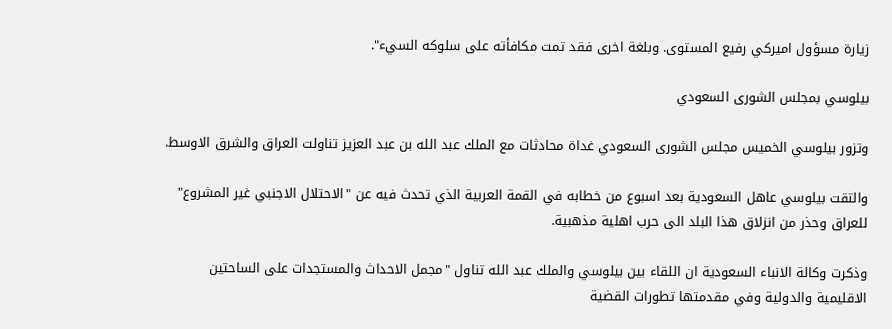زيارة مسؤول اميركي رفيع المستوى. وبلغة اخرى فقد تمت مكافأته على سلوكه السيء".

بيلوسي بمجلس الشورى السعودي

وتزور بيلوسي الخميس مجلس الشورى السعودي غداة محادثات مع الملك عبد الله بن عبد العزيز تناولت العراق والشرق الاوسط.

والتقت بيلوسي عاهل السعودية بعد اسبوع من خطابه في القمة العربية الذي تحدث فيه عن "الاحتلال الاجنبي غير المشروع" للعراق وحذر من انزلاق هذا البلد الى حرب اهلية مذهبية.

وذكرت وكالة الانباء السعودية ان اللقاء بين بيلوسي والملك عبد الله تناول "مجمل الاحداث والمستجدات على الساحتين الاقليمية والدولية وفي مقدمتها تطورات القضية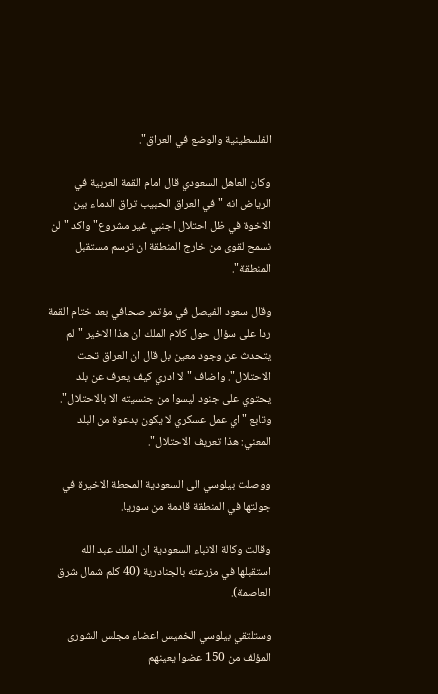الفلسطينية والوضع في العراق".

وكان العاهل السعودي قال امام القمة العربية في الرياض انه "في العراق الحبيب تراق الدماء بين الاخوة في ظل احتلال اجنبي غير مشروع" واكد "لن نسمح لقوى من خارج المنطقة ان ترسم مستقبل المنطقة".

وقال سعود الفيصل في مؤتمر صحافي بعد ختام القمة ردا على سؤال حول كلام الملك ان هذا الاخير "لم يتحدث عن وجود معين بل قال ان العراق تحت الاحتلال". واضاف "لا ادري كيف يعرف عن بلد يحتوي على جنود ليسوا من جنسيته الا بالاحتلال". وتابع "اي عمل عسكري لا يكون بدعوة من البلد المعني: هذا تعريف الاحتلال".

ووصلت بيلوسي الى السعودية المحطة الاخيرة في جولتها في المنطقة قادمة من سوريا.

وقالت وكالة الانباء السعودية ان الملك عبد الله استقبلها في مزرعته بالجنادرية (40 كلم شمال شرق العاصمة).

وستلتقي بيلوسي الخميس اعضاء مجلس الشورى المؤلف من 150 عضوا يعينهم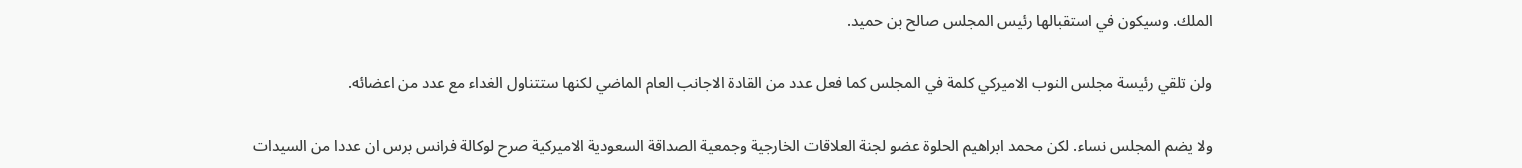الملك. وسيكون في استقبالها رئيس المجلس صالح بن حميد.

ولن تلقي رئيسة مجلس النوب الاميركي كلمة في المجلس كما فعل عدد من القادة الاجانب العام الماضي لكنها ستتناول الغداء مع عدد من اعضائه.

ولا يضم المجلس نساء. لكن محمد ابراهيم الحلوة عضو لجنة العلاقات الخارجية وجمعية الصداقة السعودية الاميركية صرح لوكالة فرانس برس ان عددا من السيدات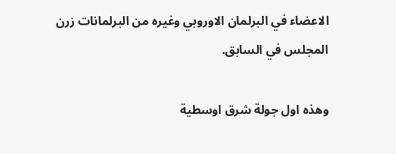الاعضاء في البرلمان الاوروبي وغيره من البرلمانات زرن المجلس في السابق.

وهذه اول جولة شرق اوسطية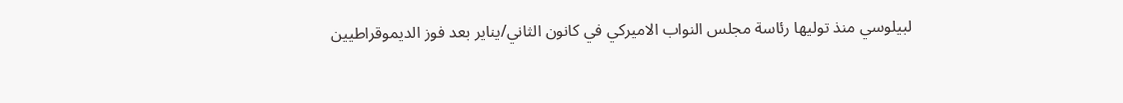لبيلوسي منذ توليها رئاسة مجلس النواب الاميركي في كانون الثاني/يناير بعد فوز الديموقراطيين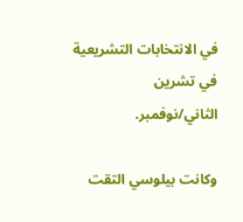في الانتخابات التشريعية في تشرين الثاني/نوفمبر.

وكانت بيلوسي التقت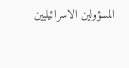المسؤولين الاسرائيليين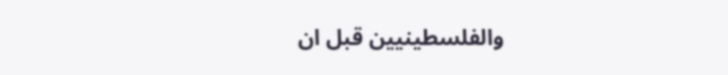والفلسطينيين قبل ان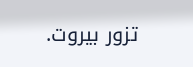تزور بيروت.